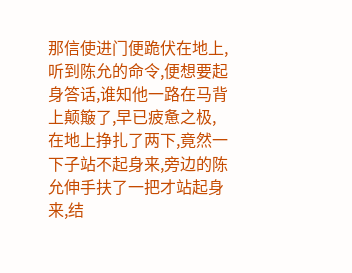那信使进门便跪伏在地上,听到陈允的命令,便想要起身答话,谁知他一路在马背上颠簸了,早已疲惫之极,在地上挣扎了两下,竟然一下子站不起身来,旁边的陈允伸手扶了一把才站起身来,结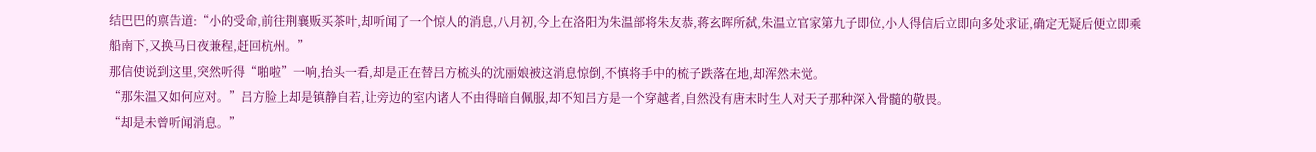结巴巴的禀告道:“小的受命,前往荆襄贩买茶叶,却听闻了一个惊人的消息,八月初,今上在洛阳为朱温部将朱友恭,蒋玄晖所弑,朱温立官家第九子即位,小人得信后立即向多处求证,确定无疑后便立即乘船南下,又换马日夜兼程,赶回杭州。”
那信使说到这里,突然听得“啪啦”一响,抬头一看,却是正在替吕方梳头的沈丽娘被这消息惊倒,不慎将手中的梳子跌落在地,却浑然未觉。
“那朱温又如何应对。”吕方脸上却是镇静自若,让旁边的室内诸人不由得暗自佩服,却不知吕方是一个穿越者,自然没有唐末时生人对天子那种深入骨髓的敬畏。
“却是未曾听闻消息。”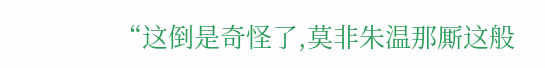“这倒是奇怪了,莫非朱温那厮这般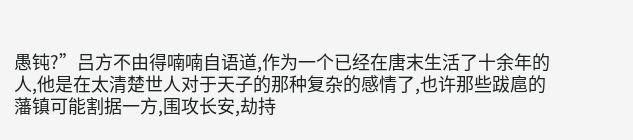愚钝?”吕方不由得喃喃自语道,作为一个已经在唐末生活了十余年的人,他是在太清楚世人对于天子的那种复杂的感情了,也许那些跋扈的藩镇可能割据一方,围攻长安,劫持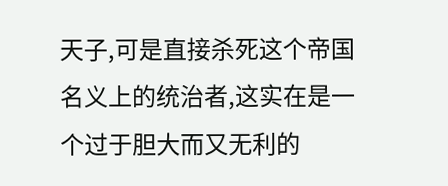天子,可是直接杀死这个帝国名义上的统治者,这实在是一个过于胆大而又无利的